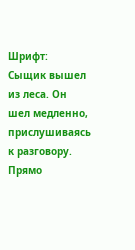Шрифт:
Сыщик вышел из леса. Он шел медленно, прислушиваясь к разговору. Прямо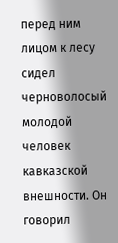перед ним лицом к лесу сидел черноволосый молодой человек кавказской внешности. Он говорил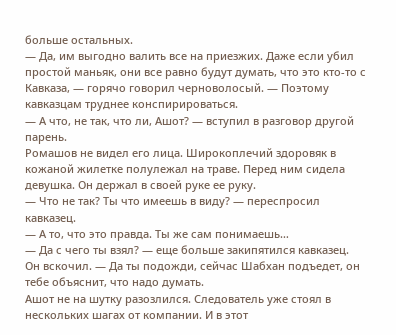больше остальных.
— Да, им выгодно валить все на приезжих. Даже если убил простой маньяк, они все равно будут думать, что это кто-то с Кавказа, — горячо говорил черноволосый. — Поэтому кавказцам труднее конспирироваться.
— А что, не так, что ли, Ашот? — вступил в разговор другой парень.
Ромашов не видел его лица. Широкоплечий здоровяк в кожаной жилетке полулежал на траве. Перед ним сидела девушка. Он держал в своей руке ее руку.
— Что не так? Ты что имеешь в виду? — переспросил кавказец.
— А то, что это правда. Ты же сам понимаешь…
— Да с чего ты взял? — еще больше закипятился кавказец. Он вскочил. — Да ты подожди, сейчас Шабхан подъедет, он тебе объяснит, что надо думать.
Ашот не на шутку разозлился. Следователь уже стоял в нескольких шагах от компании. И в этот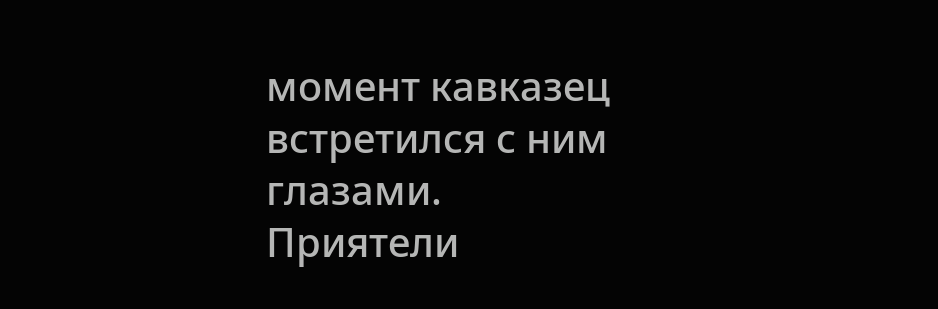момент кавказец встретился с ним глазами.
Приятели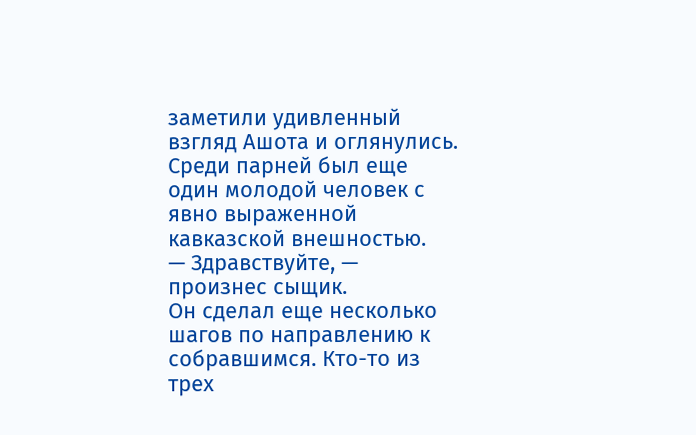заметили удивленный взгляд Ашота и оглянулись. Среди парней был еще один молодой человек с явно выраженной кавказской внешностью.
— Здравствуйте, — произнес сыщик.
Он сделал еще несколько шагов по направлению к собравшимся. Кто-то из трех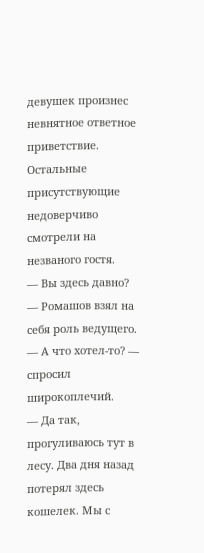девушек произнес невнятное ответное приветствие. Остальные присутствующие недоверчиво смотрели на незваного гостя.
— Вы здесь давно? — Ромашов взял на себя роль ведущего.
— А что хотел-то? — спросил широкоплечий.
— Да так, прогуливаюсь тут в лесу. Два дня назад потерял здесь кошелек. Мы с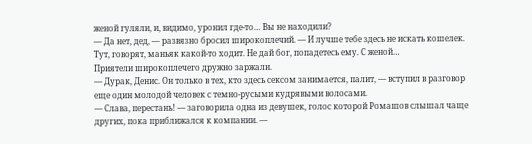женой гуляли, и, видимо, уронил где-то… Вы не находили?
— Да нет, дед, — развязно бросил широкоплечий. — И лучше тебе здесь не искать кошелек. Тут, говорят, маньяк какой-то ходит. Не дай бог, попадетесь ему. С женой…
Приятели широкоплечего дружно заржали.
— Дурак, Денис. Он только в тех, кто здесь сексом занимается, палит, — вступил в разговор еще один молодой человек с темно-русыми кудрявыми волосами.
— Слава, перестань! — заговорила одна из девушек, голос которой Ромашов слышал чаще других, пока приближался к компании. —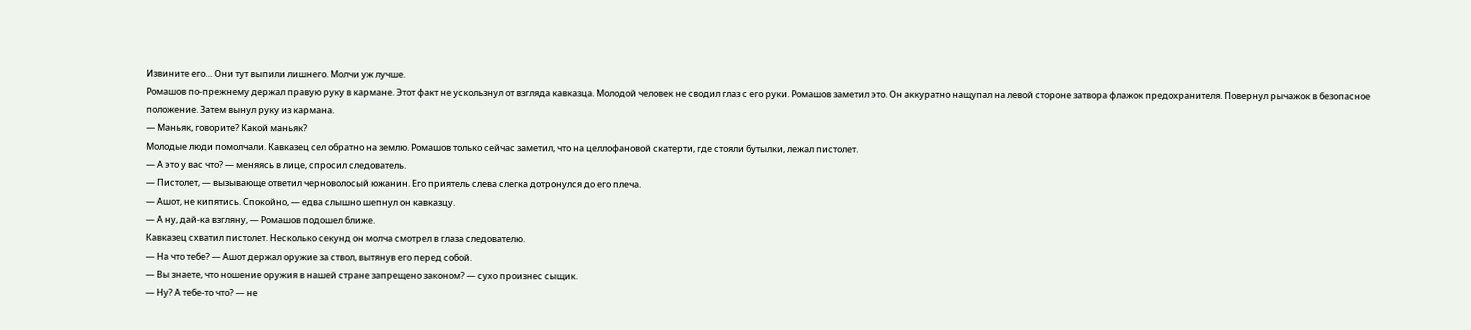Извините его… Они тут выпили лишнего. Молчи уж лучше.
Ромашов по-прежнему держал правую руку в кармане. Этот факт не ускользнул от взгляда кавказца. Молодой человек не сводил глаз с его руки. Ромашов заметил это. Он аккуратно нащупал на левой стороне затвора флажок предохранителя. Повернул рычажок в безопасное положение. Затем вынул руку из кармана.
— Маньяк, говорите? Какой маньяк?
Молодые люди помолчали. Кавказец сел обратно на землю. Ромашов только сейчас заметил, что на целлофановой скатерти, где стояли бутылки, лежал пистолет.
— А это у вас что? — меняясь в лице, спросил следователь.
— Пистолет, — вызывающе ответил черноволосый южанин. Его приятель слева слегка дотронулся до его плеча.
— Ашот, не кипятись. Спокойно, — едва слышно шепнул он кавказцу.
— А ну, дай-ка взгляну, — Ромашов подошел ближе.
Кавказец схватил пистолет. Несколько секунд он молча смотрел в глаза следователю.
— На что тебе? — Ашот держал оружие за ствол, вытянув его перед собой.
— Вы знаете, что ношение оружия в нашей стране запрещено законом? — сухо произнес сыщик.
— Ну? А тебе-то что? — не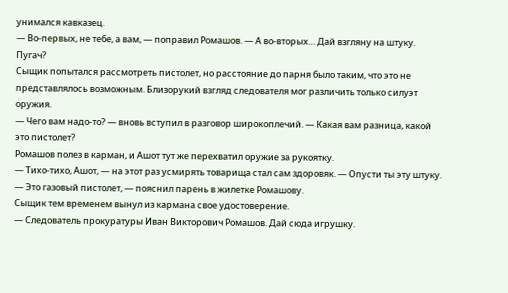унимался кавказец.
— Во-первых, не тебе, а вам, — поправил Ромашов. — А во-вторых… Дай взгляну на штуку. Пугач?
Сыщик попытался рассмотреть пистолет, но расстояние до парня было таким, что это не представлялось возможным. Близорукий взгляд следователя мог различить только силуэт оружия.
— Чего вам надо-то? — вновь вступил в разговор широкоплечий. — Какая вам разница, какой это пистолет?
Ромашов полез в карман, и Ашот тут же перехватил оружие за рукоятку.
— Тихо-тихо, Ашот, — на этот раз усмирять товарища стал сам здоровяк. — Опусти ты эту штуку.
— Это газовый пистолет, — пояснил парень в жилетке Ромашову.
Сыщик тем временем вынул из кармана свое удостоверение.
— Следователь прокуратуры Иван Викторович Ромашов. Дай сюда игрушку.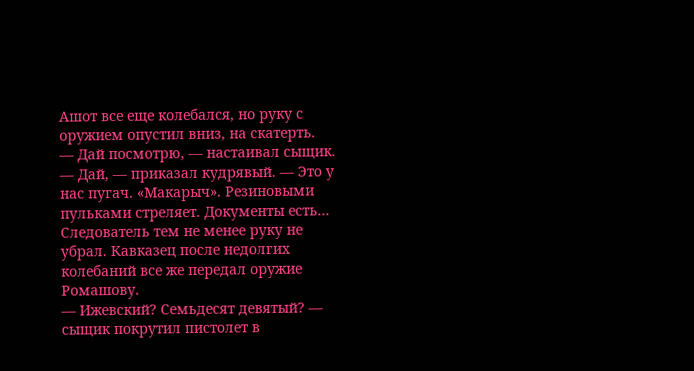Ашот все еще колебался, но руку с оружием опустил вниз, на скатерть.
— Дай посмотрю, — настаивал сыщик.
— Дай, — приказал кудрявый. — Это у нас пугач. «Макарыч». Резиновыми пульками стреляет. Документы есть…
Следователь тем не менее руку не убрал. Кавказец после недолгих колебаний все же передал оружие Ромашову.
— Ижевский? Семьдесят девятый? — сыщик покрутил пистолет в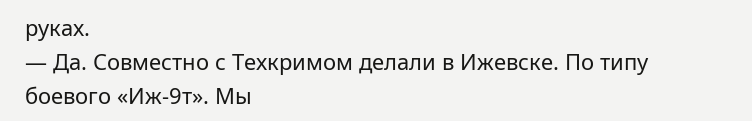руках.
— Да. Совместно с Техкримом делали в Ижевске. По типу боевого «Иж-9т». Мы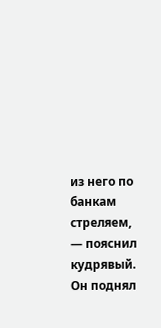из него по банкам стреляем, — пояснил кудрявый.
Он поднял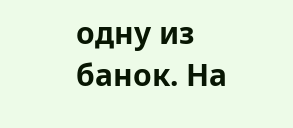одну из банок. На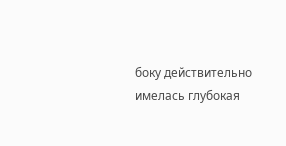боку действительно имелась глубокая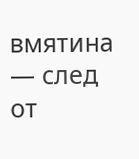вмятина — след от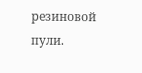резиновой пули.